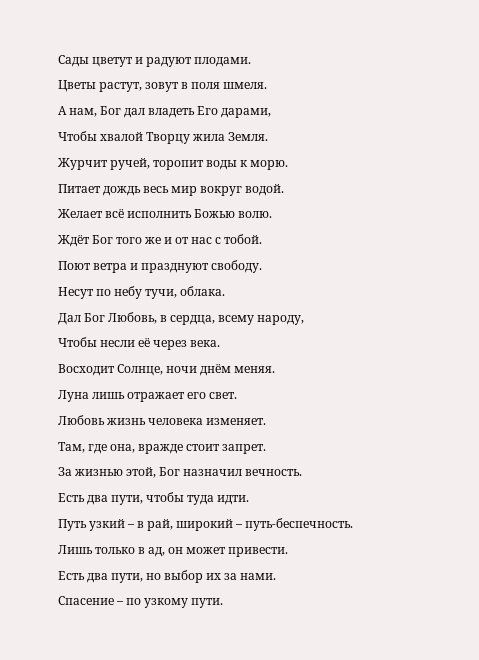Сады цветут и радуют плодами.
Цветы растут, зовут в поля шмеля.
А нам, Бог дал владеть Его дарами,
Чтобы хвалой Творцу жила Земля.
Журчит ручей, торопит воды к морю.
Питает дождь весь мир вокруг водой.
Желает всё исполнить Божью волю.
Ждёт Бог того же и от нас с тобой.
Поют ветра и празднуют свободу.
Несут по небу тучи, облака.
Дал Бог Любовь, в сердца, всему народу,
Чтобы несли её через века.
Восходит Солнце, ночи днём меняя.
Луна лишь отражает его свет.
Любовь жизнь человека изменяет.
Там, где она, вражде стоит запрет.
За жизнью этой, Бог назначил вечность.
Есть два пути, чтобы туда идти.
Путь узкий – в рай, широкий – путь-беспечность.
Лишь только в ад, он может привести.
Есть два пути, но выбор их за нами.
Спасение – по узкому пути.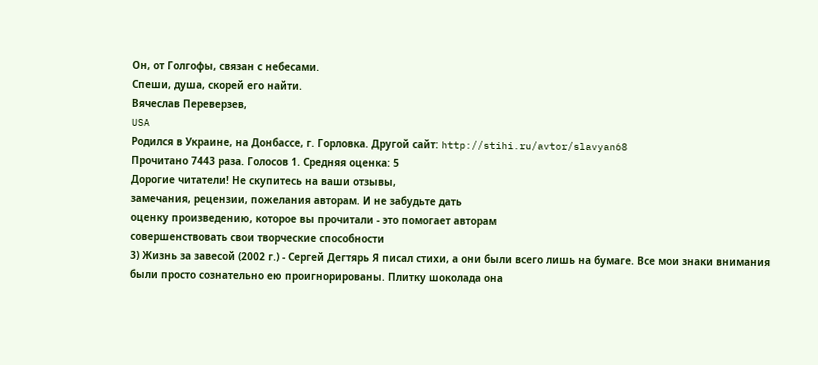Он, от Голгофы, связан с небесами.
Спеши, душа, скорей его найти.
Вячеслав Переверзев,
USA
Родился в Украине, на Донбассе, г. Горловка. Другой сайт: http://stihi.ru/avtor/slavyan68
Прочитано 7443 раза. Голосов 1. Средняя оценка: 5
Дорогие читатели! Не скупитесь на ваши отзывы,
замечания, рецензии, пожелания авторам. И не забудьте дать
оценку произведению, которое вы прочитали - это помогает авторам
совершенствовать свои творческие способности
3) Жизнь за завесой (2002 г.) - Сергей Дегтярь Я писал стихи, а они были всего лишь на бумаге. Все мои знаки внимания были просто сознательно ею проигнорированы. Плитку шоколада она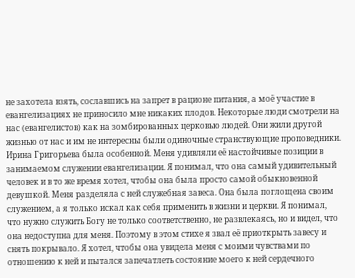не захотела взять, сославшись на запрет в рационе питания, а моё участие в евангелизациях не приносило мне никаких плодов. Некоторые люди смотрели на нас (евангелистов) как на зомбированных церковью людей. Они жили другой жизнью от нас и им не интересны были одиночные странствующие проповедники.
Ирина Григорьева была особенной. Меня удивляли её настойчивые позиции в занимаемом служении евангелизации. Я понимал, что она самый удивительный человек и в то же время хотел, чтобы она была просто самой обыкновенной девушкой. Меня разделяла с ней служебная завеса. Она была поглощена своим служением, а я только искал как себя применить в жизни и церкви. Я понимал, что нужно служить Богу не только соответственно, не развлекаясь, но и видел, что она недоступна для меня. Поэтому в этом стихе я звал её приоткрыть завесу и снять покрывало. Я хотел, чтобы она увидела меня с моими чувствами по отношению к ней и пытался запечатлеть состояние моего к ней сердечного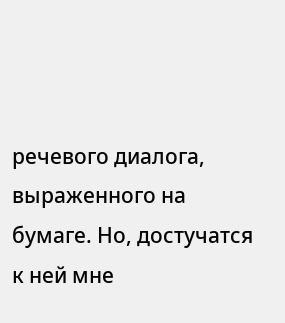речевого диалога, выраженного на бумаге. Но, достучатся к ней мне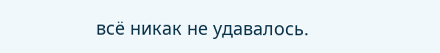всё никак не удавалось.